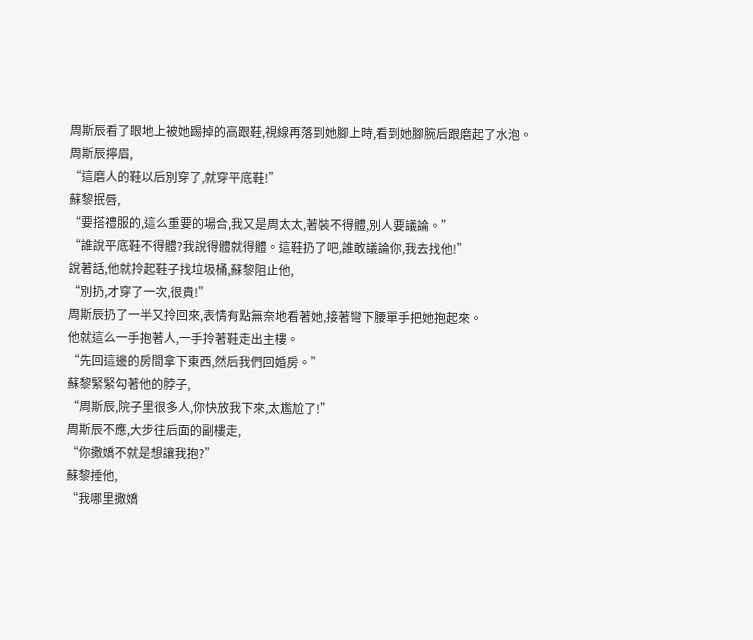周斯辰看了眼地上被她踢掉的高跟鞋,視線再落到她腳上時,看到她腳腕后跟磨起了水泡。
周斯辰擰眉,
“這磨人的鞋以后別穿了,就穿平底鞋!”
蘇黎抿唇,
“要搭禮服的,這么重要的場合,我又是周太太,著裝不得體,別人要議論。”
“誰說平底鞋不得體?我說得體就得體。這鞋扔了吧,誰敢議論你,我去找他!”
說著話,他就拎起鞋子找垃圾桶,蘇黎阻止他,
“別扔,才穿了一次,很貴!”
周斯辰扔了一半又拎回來,表情有點無奈地看著她,接著彎下腰單手把她抱起來。
他就這么一手抱著人,一手拎著鞋走出主樓。
“先回這邊的房間拿下東西,然后我們回婚房。”
蘇黎緊緊勾著他的脖子,
“周斯辰,院子里很多人,你快放我下來,太尷尬了!”
周斯辰不應,大步往后面的副樓走,
“你撒嬌不就是想讓我抱?”
蘇黎捶他,
“我哪里撒嬌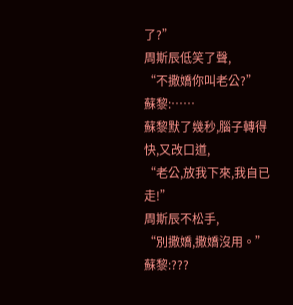了?”
周斯辰低笑了聲,
“不撒嬌你叫老公?”
蘇黎:……
蘇黎默了幾秒,腦子轉得快,又改口道,
“老公,放我下來,我自已走!”
周斯辰不松手,
“別撒嬌,撒嬌沒用。”
蘇黎:???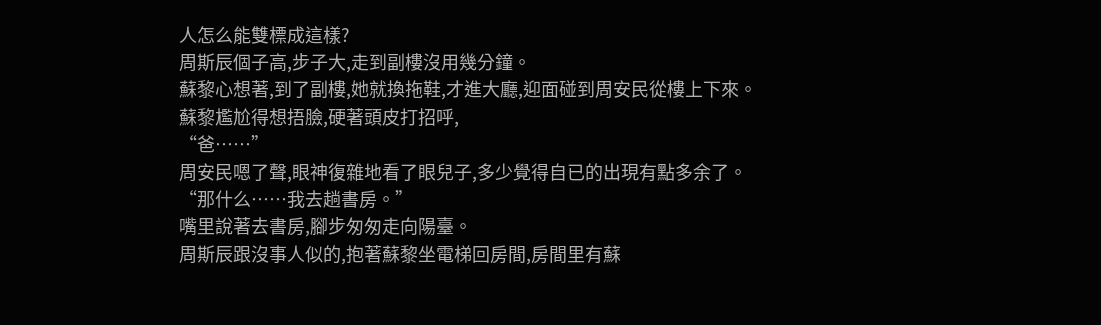人怎么能雙標成這樣?
周斯辰個子高,步子大,走到副樓沒用幾分鐘。
蘇黎心想著,到了副樓,她就換拖鞋,才進大廳,迎面碰到周安民從樓上下來。
蘇黎尷尬得想捂臉,硬著頭皮打招呼,
“爸……”
周安民嗯了聲,眼神復雜地看了眼兒子,多少覺得自已的出現有點多余了。
“那什么……我去趟書房。”
嘴里說著去書房,腳步匆匆走向陽臺。
周斯辰跟沒事人似的,抱著蘇黎坐電梯回房間,房間里有蘇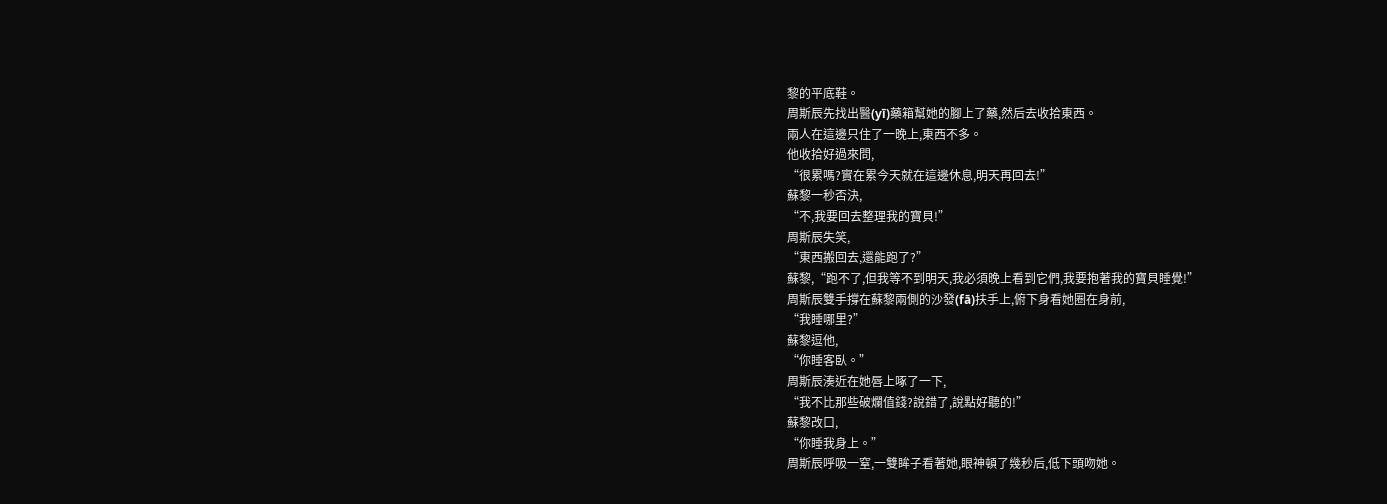黎的平底鞋。
周斯辰先找出醫(yī)藥箱幫她的腳上了藥,然后去收拾東西。
兩人在這邊只住了一晚上,東西不多。
他收拾好過來問,
“很累嗎?實在累今天就在這邊休息,明天再回去!”
蘇黎一秒否決,
“不,我要回去整理我的寶貝!”
周斯辰失笑,
“東西搬回去,還能跑了?”
蘇黎,“跑不了,但我等不到明天,我必須晚上看到它們,我要抱著我的寶貝睡覺!”
周斯辰雙手撐在蘇黎兩側的沙發(fā)扶手上,俯下身看她圈在身前,
“我睡哪里?”
蘇黎逗他,
“你睡客臥。”
周斯辰湊近在她唇上啄了一下,
“我不比那些破爛值錢?說錯了,說點好聽的!”
蘇黎改口,
“你睡我身上。”
周斯辰呼吸一窒,一雙眸子看著她,眼神頓了幾秒后,低下頭吻她。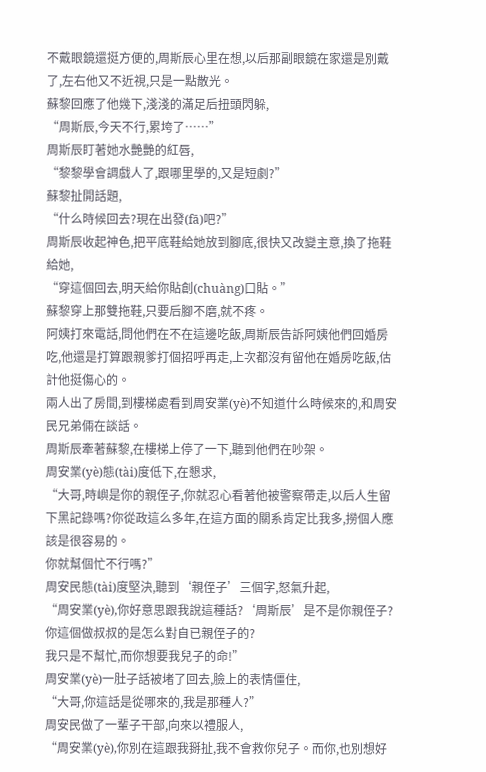不戴眼鏡還挺方便的,周斯辰心里在想,以后那副眼鏡在家還是別戴了,左右他又不近視,只是一點散光。
蘇黎回應了他幾下,淺淺的滿足后扭頭閃躲,
“周斯辰,今天不行,累垮了……”
周斯辰盯著她水艷艷的紅唇,
“黎黎學會調戲人了,跟哪里學的,又是短劇?”
蘇黎扯開話題,
“什么時候回去?現在出發(fā)吧?”
周斯辰收起神色,把平底鞋給她放到腳底,很快又改變主意,換了拖鞋給她,
“穿這個回去,明天給你貼創(chuàng)口貼。”
蘇黎穿上那雙拖鞋,只要后腳不磨,就不疼。
阿姨打來電話,問他們在不在這邊吃飯,周斯辰告訴阿姨他們回婚房吃,他還是打算跟親爹打個招呼再走,上次都沒有留他在婚房吃飯,估計他挺傷心的。
兩人出了房間,到樓梯處看到周安業(yè)不知道什么時候來的,和周安民兄弟倆在談話。
周斯辰牽著蘇黎,在樓梯上停了一下,聽到他們在吵架。
周安業(yè)態(tài)度低下,在懇求,
“大哥,時嶼是你的親侄子,你就忍心看著他被警察帶走,以后人生留下黑記錄嗎?你從政這么多年,在這方面的關系肯定比我多,撈個人應該是很容易的。
你就幫個忙不行嗎?”
周安民態(tài)度堅決,聽到‘親侄子’三個字,怒氣升起,
“周安業(yè),你好意思跟我說這種話?‘周斯辰’是不是你親侄子?你這個做叔叔的是怎么對自已親侄子的?
我只是不幫忙,而你想要我兒子的命!”
周安業(yè)一肚子話被堵了回去,臉上的表情僵住,
“大哥,你這話是從哪來的,我是那種人?”
周安民做了一輩子干部,向來以禮服人,
“周安業(yè),你別在這跟我掰扯,我不會救你兒子。而你,也別想好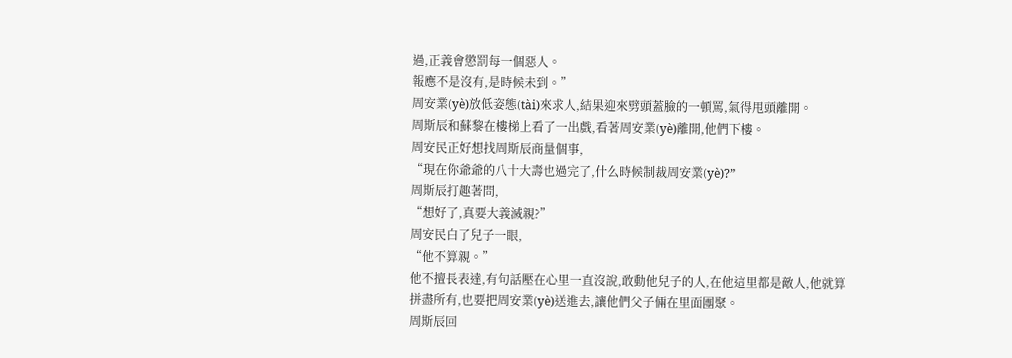過,正義會懲罰每一個惡人。
報應不是沒有,是時候未到。”
周安業(yè)放低姿態(tài)來求人,結果迎來劈頭蓋臉的一頓罵,氣得甩頭離開。
周斯辰和蘇黎在樓梯上看了一出戲,看著周安業(yè)離開,他們下樓。
周安民正好想找周斯辰商量個事,
“現在你爺爺的八十大壽也過完了,什么時候制裁周安業(yè)?”
周斯辰打趣著問,
“想好了,真要大義滅親?”
周安民白了兒子一眼,
“他不算親。”
他不擅長表達,有句話壓在心里一直沒說,敢動他兒子的人,在他這里都是敵人,他就算拼盡所有,也要把周安業(yè)送進去,讓他們父子倆在里面團聚。
周斯辰回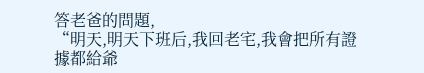答老爸的問題,
“明天,明天下班后,我回老宅,我會把所有證據都給爺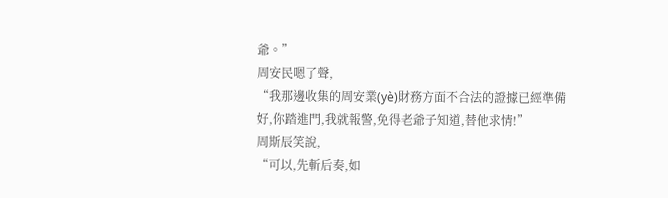爺。”
周安民嗯了聲,
“我那邊收集的周安業(yè)財務方面不合法的證據已經準備好,你踏進門,我就報警,免得老爺子知道,替他求情!”
周斯辰笑說,
“可以,先斬后奏,如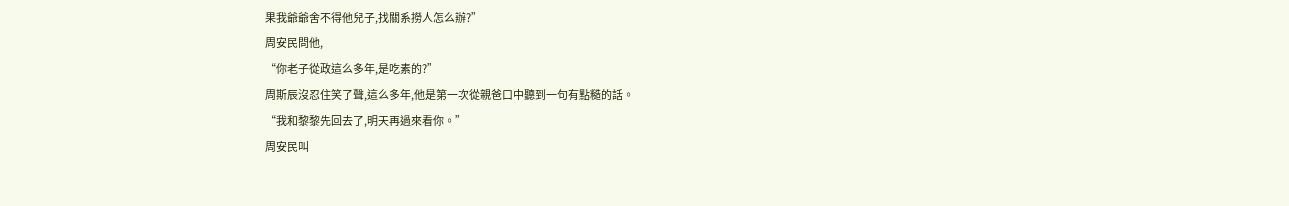果我爺爺舍不得他兒子,找關系撈人怎么辦?”
周安民問他,
“你老子從政這么多年,是吃素的?”
周斯辰沒忍住笑了聲,這么多年,他是第一次從親爸口中聽到一句有點糙的話。
“我和黎黎先回去了,明天再過來看你。”
周安民叫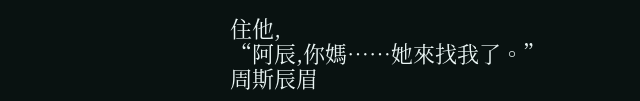住他,
“阿辰,你媽……她來找我了。”
周斯辰眉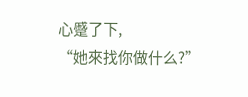心蹙了下,
“她來找你做什么?”